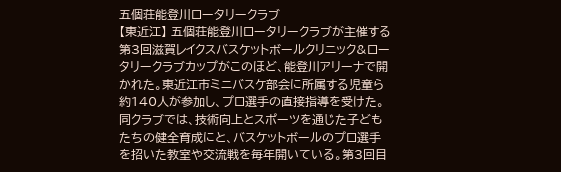五個荘能登川ロータリークラブ
【東近江】 五個荘能登川ロータリークラブが主催する第3回滋賀レイクスバスケットボールクリニック&ロータリークラブカップがこのほど、能登川アリーナで開かれた。東近江市ミニバスケ部会に所属する児童ら約140人が参加し、プロ選手の直接指導を受けた。
同クラブでは、技術向上とスポーツを通じた子どもたちの健全育成にと、バスケットボールのプロ選手を招いた教室や交流戦を毎年開いている。第3回目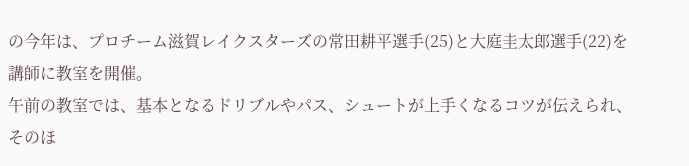の今年は、プロチーム滋賀レイクスターズの常田耕平選手(25)と大庭圭太郎選手(22)を講師に教室を開催。
午前の教室では、基本となるドリブルやパス、シュートが上手くなるコツが伝えられ、そのほ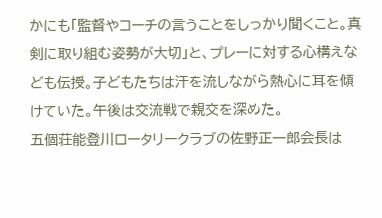かにも「監督やコーチの言うことをしっかり聞くこと。真剣に取り組む姿勢が大切」と、プレーに対する心構えなども伝授。子どもたちは汗を流しながら熱心に耳を傾けていた。午後は交流戦で親交を深めた。
五個荘能登川ロータリークラブの佐野正一郎会長は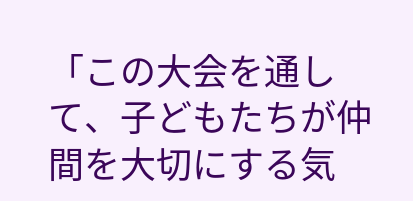「この大会を通して、子どもたちが仲間を大切にする気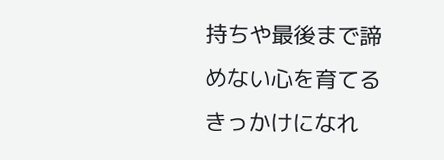持ちや最後まで諦めない心を育てるきっかけになれ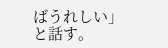ばうれしい」と話す。